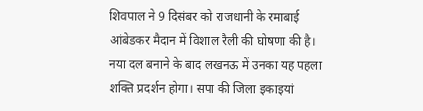शिवपाल ने 9 दिसंबर को राजधानी के रमाबाई आंबेडकर मैदान में विशाल रैली की घोषणा की है। नया दल बनाने के बाद लखनऊ में उनका यह पहला शक्ति प्रदर्शन होगा। सपा की जिला इकाइयां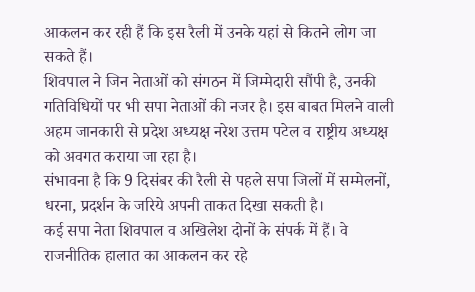आकलन कर रही हैं कि इस रैली में उनके यहां से कितने लोग जा सकते हैं।
शिवपाल ने जिन नेताओं को संगठन में जिम्मेदारी सौंपी है, उनकी गतिविधियों पर भी सपा नेताओं की नजर है। इस बाबत मिलने वाली अहम जानकारी से प्रदेश अध्यक्ष नरेश उत्तम पटेल व राष्ट्रीय अध्यक्ष को अवगत कराया जा रहा है।
संभावना है कि 9 दिसंबर की रैली से पहले सपा जिलों में सम्मेलनों, धरना, प्रदर्शन के जरिये अपनी ताकत दिखा सकती है।
कई सपा नेता शिवपाल व अखिलेश दोनों के संपर्क में हैं। वे राजनीतिक हालात का आकलन कर रहे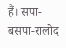हैं। सपा-बसपा-रालोद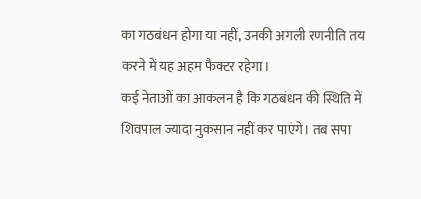का गठबंधन होगा या नहीं, उनकी अगली रणनीति तय करने में यह अहम फैक्टर रहेगा।
कई नेताओं का आकलन है कि गठबंधन की स्थिति में शिवपाल ज्यादा नुकसान नहीं कर पाएंगे। तब सपा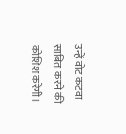उन्हें वोट कटवा साबित करने की कोशिश करेगी।